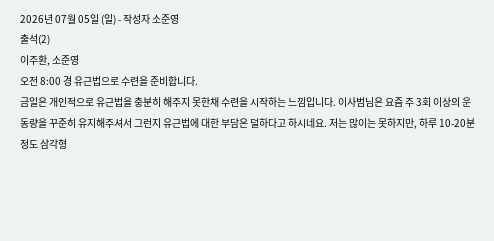2026년 07월 05일 (일) - 작성자 소준영
출석(2)
이주환, 소준영
오전 8:00 경 유근법으로 수련을 준비합니다.
금일은 개인적으로 유근법을 충분히 해주지 못한채 수련을 시작하는 느낌입니다. 이사범님은 요즘 주 3회 이상의 운동량을 꾸준히 유지해주셔서 그런지 유근법에 대한 부담은 덜하다고 하시네요. 저는 많이는 못하지만, 하루 10-20분 정도 삼각형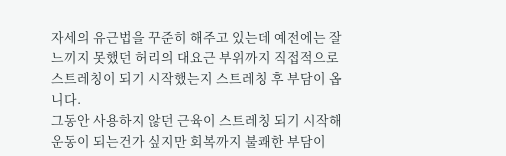자세의 유근법을 꾸준히 해주고 있는데 예전에는 잘 느끼지 못했던 허리의 대요근 부위까지 직접적으로 스트레칭이 되기 시작했는지 스트레칭 후 부담이 옵니다.
그동안 사용하지 않던 근육이 스트레칭 되기 시작해 운동이 되는건가 싶지만 회복까지 불쾌한 부담이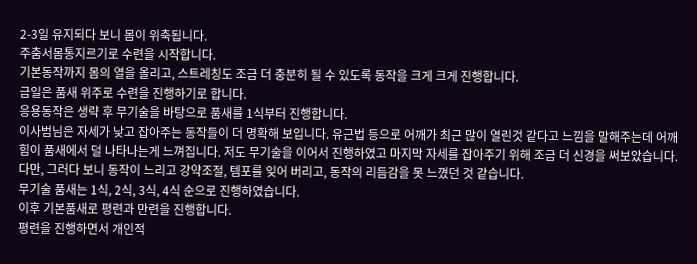2-3일 유지되다 보니 몸이 위축됩니다.
주춤서몸통지르기로 수련을 시작합니다.
기본동작까지 몸의 열을 올리고, 스트레칭도 조금 더 충분히 될 수 있도록 동작을 크게 크게 진행합니다.
금일은 품새 위주로 수련을 진행하기로 합니다.
응용동작은 생략 후 무기술을 바탕으로 품새를 1식부터 진행합니다.
이사범님은 자세가 낮고 잡아주는 동작들이 더 명확해 보입니다. 유근법 등으로 어깨가 최근 많이 열린것 같다고 느낌을 말해주는데 어깨 힘이 품새에서 덜 나타나는게 느껴집니다. 저도 무기술을 이어서 진행하였고 마지막 자세를 잡아주기 위해 조금 더 신경을 써보았습니다. 다만, 그러다 보니 동작이 느리고 강약조절, 템포를 잊어 버리고, 동작의 리듬감을 못 느꼈던 것 같습니다.
무기술 품새는 1식, 2식, 3식, 4식 순으로 진행하였습니다.
이후 기본품새로 평련과 만련을 진행합니다.
평련을 진행하면서 개인적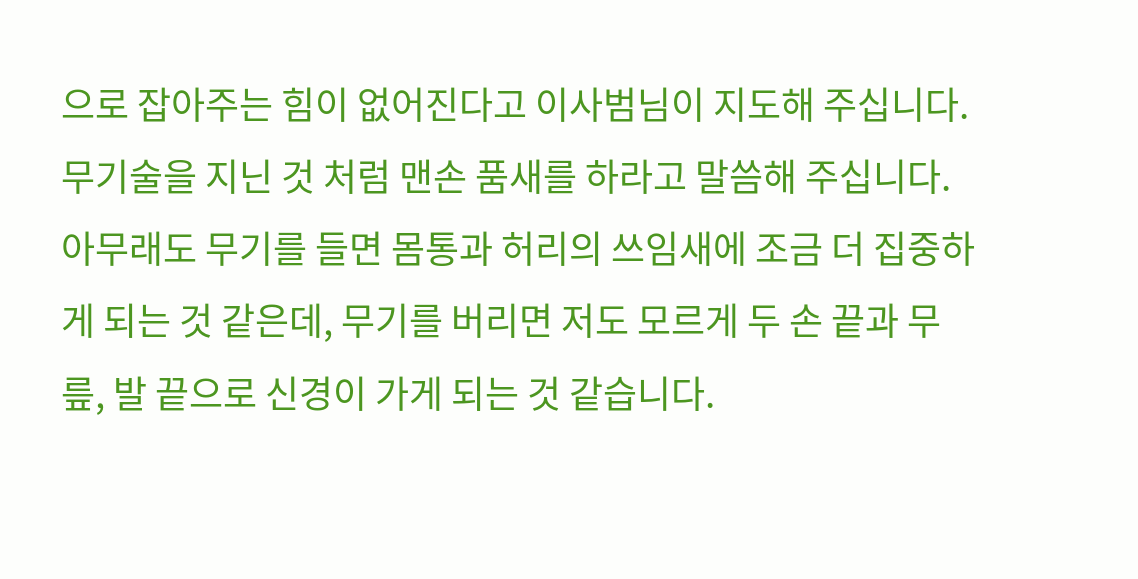으로 잡아주는 힘이 없어진다고 이사범님이 지도해 주십니다. 무기술을 지닌 것 처럼 맨손 품새를 하라고 말씀해 주십니다.
아무래도 무기를 들면 몸통과 허리의 쓰임새에 조금 더 집중하게 되는 것 같은데, 무기를 버리면 저도 모르게 두 손 끝과 무릎, 발 끝으로 신경이 가게 되는 것 같습니다.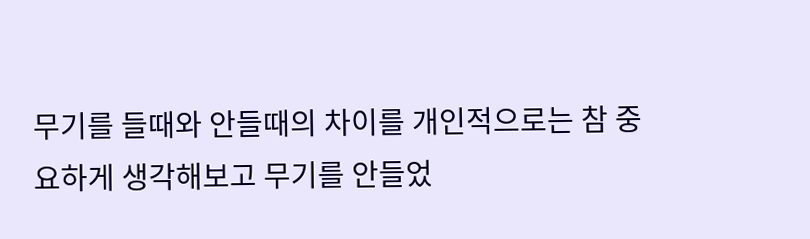무기를 들때와 안들때의 차이를 개인적으로는 참 중요하게 생각해보고 무기를 안들었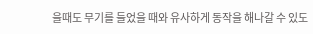을때도 무기를 들었을 때와 유사하게 동작을 해나갈 수 있도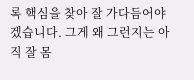록 핵심을 찾아 잘 가다듬어야 겠습니다. 그게 왜 그런지는 아직 잘 몸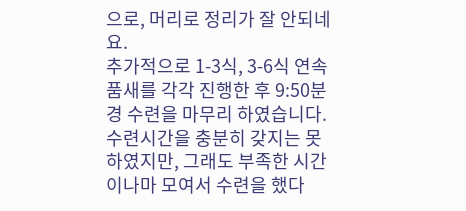으로, 머리로 정리가 잘 안되네요.
추가적으로 1-3식, 3-6식 연속품새를 각각 진행한 후 9:50분경 수련을 마무리 하였습니다.
수련시간을 충분히 갖지는 못하였지만, 그래도 부족한 시간이나마 모여서 수련을 했다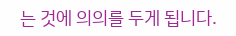는 것에 의의를 두게 됩니다.